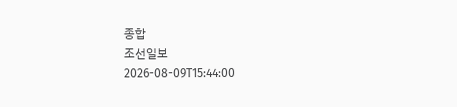종합
조선일보
2026-08-09T15:44:00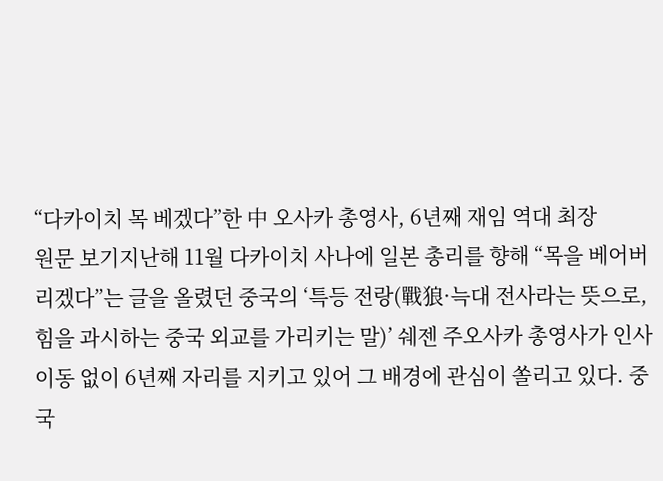“다카이치 목 베겠다”한 中 오사카 총영사, 6년째 재임 역대 최장
원문 보기지난해 11월 다카이치 사나에 일본 총리를 향해 “목을 베어버리겠다”는 글을 올렸던 중국의 ‘특등 전랑(戰狼·늑대 전사라는 뜻으로, 힘을 과시하는 중국 외교를 가리키는 말)’ 쉐젠 주오사카 총영사가 인사 이동 없이 6년째 자리를 지키고 있어 그 배경에 관심이 쏠리고 있다. 중국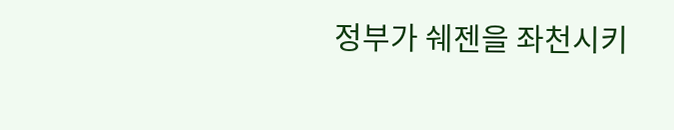정부가 쉐젠을 좌천시키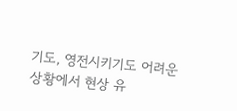기도, 영전시키기도 어려운 상황에서 현상 유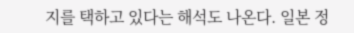지를 택하고 있다는 해석도 나온다. 일본 정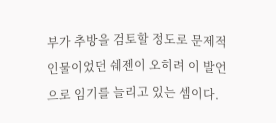부가 추방을 검토할 정도로 문제적 인물이었던 쉐젠이 오히려 이 발언으로 임기를 늘리고 있는 셈이다.